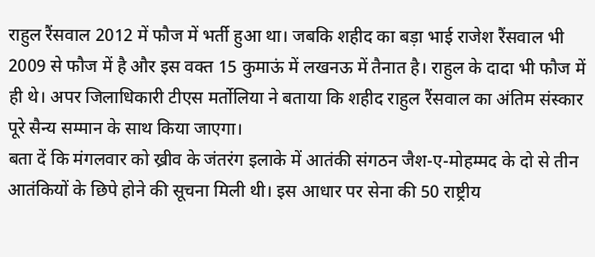राहुल रैंसवाल 2012 में फौज में भर्ती हुआ था। जबकि शहीद का बड़ा भाई राजेश रैंसवाल भी 2009 से फौज में है और इस वक्त 15 कुमाऊं में लखनऊ में तैनात है। राहुल के दादा भी फौज में ही थे। अपर जिलाधिकारी टीएस मर्तोलिया ने बताया कि शहीद राहुल रैंसवाल का अंतिम संस्कार पूरे सैन्य सम्मान के साथ किया जाएगा।
बता दें कि मंगलवार को ख्रीव के जंतरंग इलाके में आतंकी संगठन जैश-ए-मोहम्मद के दो से तीन आतंकियों के छिपे होने की सूचना मिली थी। इस आधार पर सेना की 50 राष्ट्रीय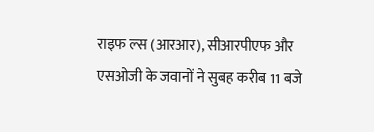राइफ ल्स (आरआर), सीआरपीएफ और एसओजी के जवानों ने सुबह करीब 11 बजे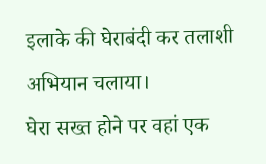इलाके की घेराबंदी कर तलाशी अभियान चलाया।
घेरा सख्त होने पर वहां एक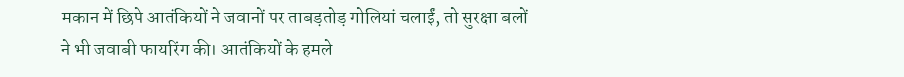मकान में छिपे आतंकियों ने जवानों पर ताबड़तोड़ गोलियां चलाईं, तो सुरक्षा बलों ने भी जवाबी फायरिंग की। आतंकियों के हमले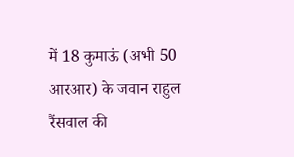में 18 कुमाऊं (अभी 50 आरआर) के जवान राहुल रैंसवाल की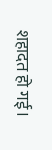शहादत हो गई।